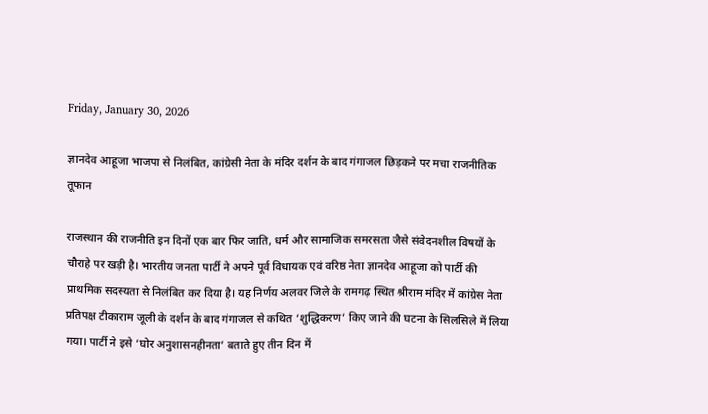Friday, January 30, 2026

ज्ञानदेव आहूजा भाजपा से निलंबित, कांग्रेसी नेता के मंदिर दर्शन के बाद गंगाजल छिड़कने पर मचा राजनीतिक तूफान

राजस्थान की राजनीति इन दिनों एक बार फिर जाति, धर्म और सामाजिक समरसता जैसे संवेदनशील विषयों के चौराहे पर खड़ी है। भारतीय जनता पार्टी ने अपने पूर्व विधायक एवं वरिष्ठ नेता ज्ञानदेव आहूजा को पार्टी की प्राथमिक सदस्यता से निलंबित कर दिया है। यह निर्णय अलवर जिले के रामगढ़ स्थित श्रीराम मंदिर में कांग्रेस नेता प्रतिपक्ष टीकाराम जूली के दर्शन के बाद गंगाजल से कथित ‘शुद्धिकरण’ किए जाने की घटना के सिलसिले में लिया गया। पार्टी ने इसे ‘घोर अनुशासनहीनता’ बताते हुए तीन दिन में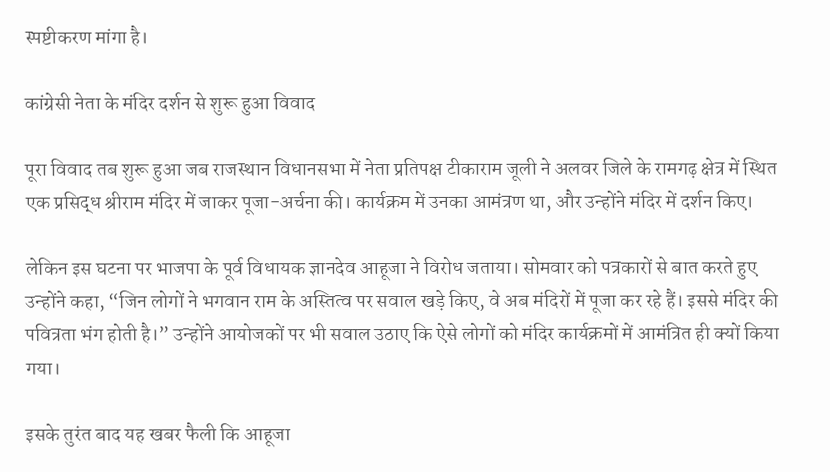स्पष्टीकरण मांगा है।

कांग्रेसी नेता के मंदिर दर्शन से शुरू हुआ विवाद

पूरा विवाद तब शुरू हुआ जब राजस्थान विधानसभा में नेता प्रतिपक्ष टीकाराम जूली ने अलवर जिले के रामगढ़ क्षेत्र में स्थित एक प्रसिद्ध श्रीराम मंदिर में जाकर पूजा-अर्चना की। कार्यक्रम में उनका आमंत्रण था, और उन्होंने मंदिर में दर्शन किए।

लेकिन इस घटना पर भाजपा के पूर्व विधायक ज्ञानदेव आहूजा ने विरोध जताया। सोमवार को पत्रकारों से बात करते हुए उन्होंने कहा, “जिन लोगों ने भगवान राम के अस्तित्व पर सवाल खड़े किए, वे अब मंदिरों में पूजा कर रहे हैं। इससे मंदिर की पवित्रता भंग होती है।” उन्होंने आयोजकों पर भी सवाल उठाए कि ऐसे लोगों को मंदिर कार्यक्रमों में आमंत्रित ही क्यों किया गया।

इसके तुरंत बाद यह खबर फैली कि आहूजा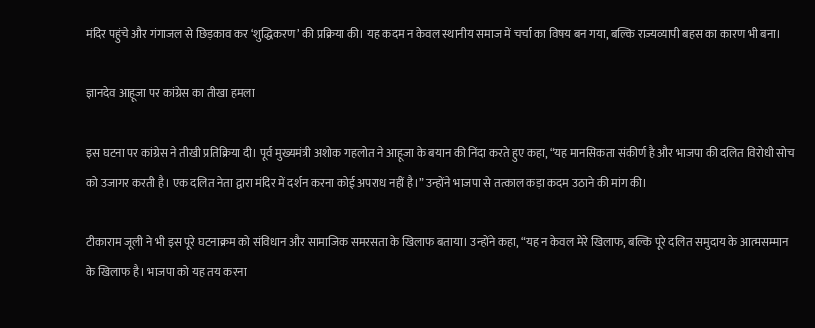मंदिर पहुंचे और गंगाजल से छिड़काव कर ‘शुद्धिकरण’ की प्रक्रिया की। यह कदम न केवल स्थानीय समाज में चर्चा का विषय बन गया, बल्कि राज्यव्यापी बहस का कारण भी बना।

ज्ञानदेव आहूजा पर कांग्रेस का तीखा हमला

इस घटना पर कांग्रेस ने तीखी प्रतिक्रिया दी। पूर्व मुख्यमंत्री अशोक गहलोत ने आहूजा के बयान की निंदा करते हुए कहा, “यह मानसिकता संकीर्ण है और भाजपा की दलित विरोधी सोच को उजागर करती है। एक दलित नेता द्वारा मंदिर में दर्शन करना कोई अपराध नहीं है।” उन्होंने भाजपा से तत्काल कड़ा कदम उठाने की मांग की।

टीकाराम जूली ने भी इस पूरे घटनाक्रम को संविधान और सामाजिक समरसता के खिलाफ बताया। उन्होंने कहा, “यह न केवल मेरे खिलाफ, बल्कि पूरे दलित समुदाय के आत्मसम्मान के खिलाफ है। भाजपा को यह तय करना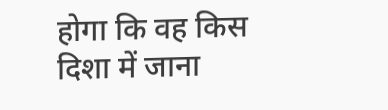होगा कि वह किस दिशा में जाना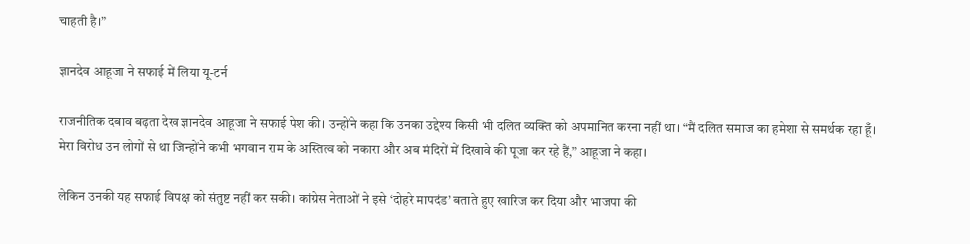चाहती है।”

ज्ञानदेव आहूजा ने सफाई में लिया यू-टर्न

राजनीतिक दबाव बढ़ता देख ज्ञानदेव आहूजा ने सफाई पेश की। उन्होंने कहा कि उनका उद्देश्य किसी भी दलित व्यक्ति को अपमानित करना नहीं था। “मैं दलित समाज का हमेशा से समर्थक रहा हूँ। मेरा विरोध उन लोगों से था जिन्होंने कभी भगवान राम के अस्तित्व को नकारा और अब मंदिरों में दिखावे की पूजा कर रहे हैं,” आहूजा ने कहा।

लेकिन उनकी यह सफाई विपक्ष को संतुष्ट नहीं कर सकी। कांग्रेस नेताओं ने इसे ‘दोहरे मापदंड’ बताते हुए खारिज कर दिया और भाजपा की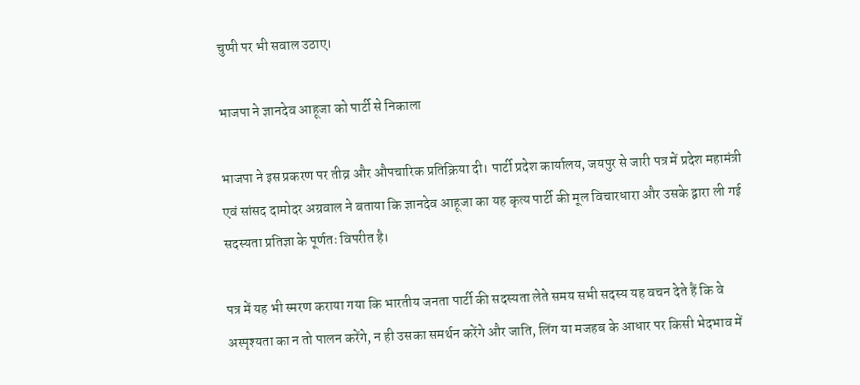चुप्पी पर भी सवाल उठाए।

भाजपा ने ज्ञानदेव आहूजा को पार्टी से निकाला

भाजपा ने इस प्रकरण पर तीव्र और औपचारिक प्रतिक्रिया दी। पार्टी प्रदेश कार्यालय, जयपुर से जारी पत्र में प्रदेश महामंत्री एवं सांसद दामोदर अग्रवाल ने बताया कि ज्ञानदेव आहूजा का यह कृत्य पार्टी की मूल विचारधारा और उसके द्वारा ली गई सदस्यता प्रतिज्ञा के पूर्णतः विपरीत है।

पत्र में यह भी स्मरण कराया गया कि भारतीय जनता पार्टी की सदस्यता लेते समय सभी सदस्य यह वचन देते हैं कि वे अस्पृश्यता का न तो पालन करेंगे, न ही उसका समर्थन करेंगे और जाति, लिंग या मजहब के आधार पर किसी भेदभाव में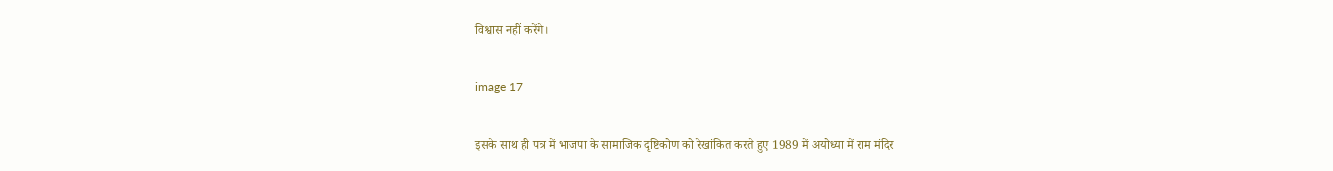विश्वास नहीं करेंगे।

image 17

इसके साथ ही पत्र में भाजपा के सामाजिक दृष्टिकोण को रेखांकित करते हुए 1989 में अयोध्या में राम मंदिर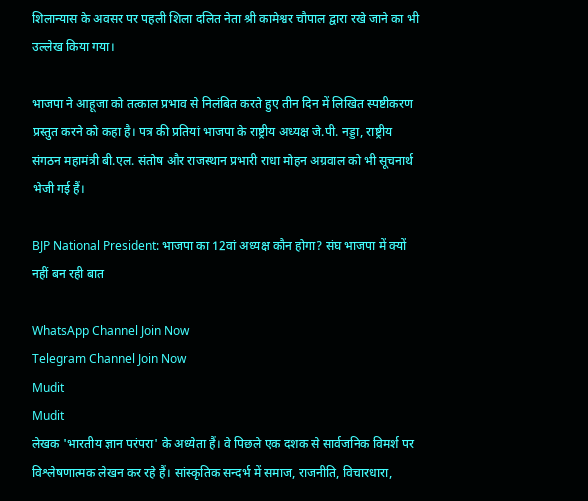शिलान्यास के अवसर पर पहली शिला दलित नेता श्री कामेश्वर चौपाल द्वारा रखे जाने का भी उल्लेख किया गया।

भाजपा ने आहूजा को तत्काल प्रभाव से निलंबित करते हुए तीन दिन में लिखित स्पष्टीकरण प्रस्तुत करने को कहा है। पत्र की प्रतियां भाजपा के राष्ट्रीय अध्यक्ष जे.पी. नड्डा, राष्ट्रीय संगठन महामंत्री बी.एल. संतोष और राजस्थान प्रभारी राधा मोहन अग्रवाल को भी सूचनार्थ भेजी गई हैं।

BJP National President: भाजपा का 12वां अध्यक्ष कौन होगा? संघ भाजपा में क्यों नहीं बन रही बात

WhatsApp Channel Join Now
Telegram Channel Join Now
Mudit
Mudit
लेखक 'भारतीय ज्ञान परंपरा' के अध्येता हैं। वे पिछले एक दशक से सार्वजनिक विमर्श पर विश्लेषणात्मक लेखन कर रहे हैं। सांस्कृतिक सन्दर्भ में समाज, राजनीति, विचारधारा,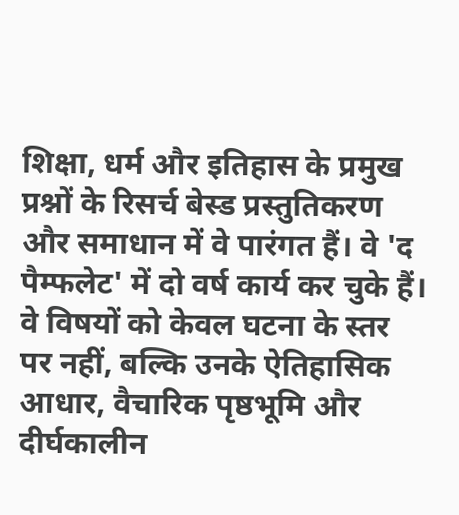शिक्षा, धर्म और इतिहास के प्रमुख प्रश्नों के रिसर्च बेस्ड प्रस्तुतिकरण और समाधान में वे पारंगत हैं। वे 'द पैम्फलेट' में दो वर्ष कार्य कर चुके हैं। वे विषयों को केवल घटना के स्तर पर नहीं, बल्कि उनके ऐतिहासिक आधार, वैचारिक पृष्ठभूमि और दीर्घकालीन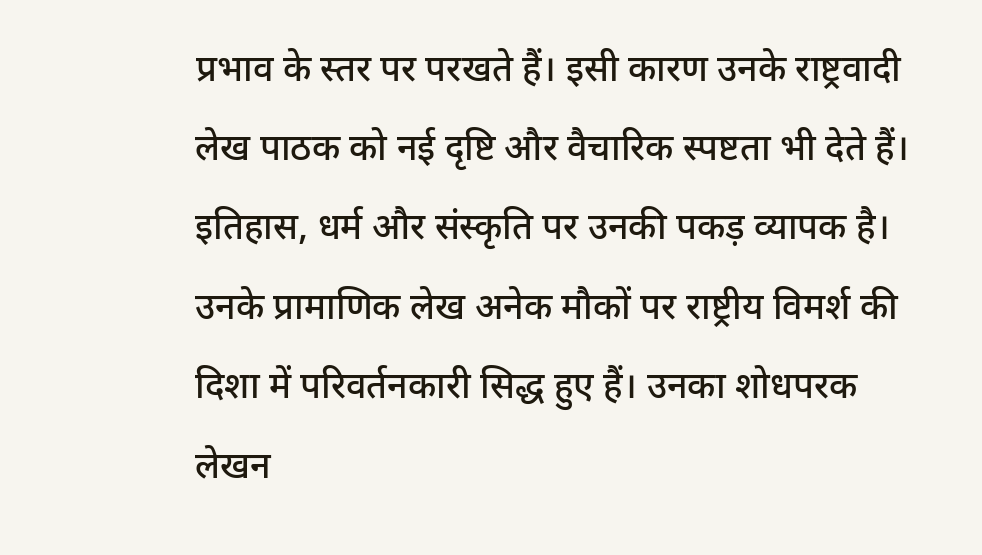प्रभाव के स्तर पर परखते हैं। इसी कारण उनके राष्ट्रवादी लेख पाठक को नई दृष्टि और वैचारिक स्पष्टता भी देते हैं। इतिहास, धर्म और संस्कृति पर उनकी पकड़ व्यापक है। उनके प्रामाणिक लेख अनेक मौकों पर राष्ट्रीय विमर्श की दिशा में परिवर्तनकारी सिद्ध हुए हैं। उनका शोधपरक लेखन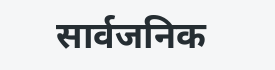सार्वजनिक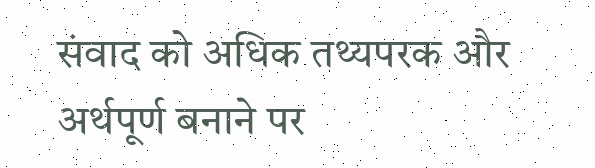संवाद को अधिक तथ्यपरक और अर्थपूर्ण बनाने पर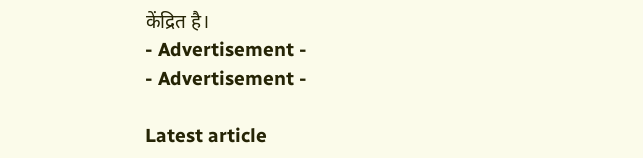केंद्रित है।
- Advertisement -
- Advertisement -

Latest article